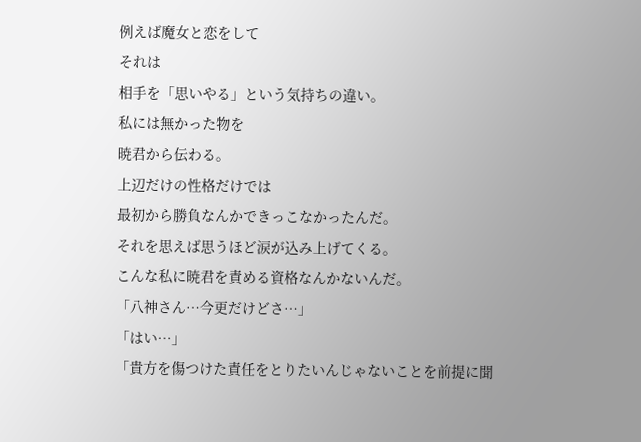例えば魔女と恋をして
それは
相手を「思いやる」という気持ちの違い。
私には無かった物を
暁君から伝わる。
上辺だけの性格だけでは
最初から勝負なんかできっこなかったんだ。
それを思えば思うほど涙が込み上げてくる。
こんな私に暁君を責める資格なんかないんだ。
「八神さん…今更だけどさ…」
「はい…」
「貴方を傷つけた責任をとりたいんじゃないことを前提に聞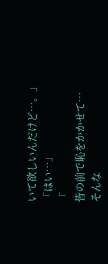いて欲しいんだけど…。」
「はい…」
「
皆の前で恥をかかせて…
そんな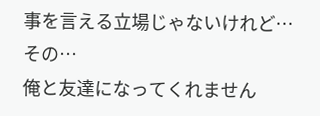事を言える立場じゃないけれど…
その…
俺と友達になってくれません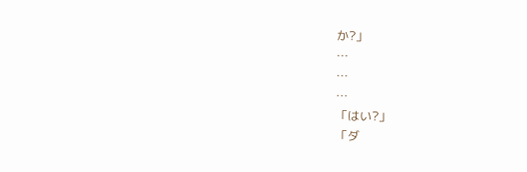か?」
…
…
…
「はい?」
「ダ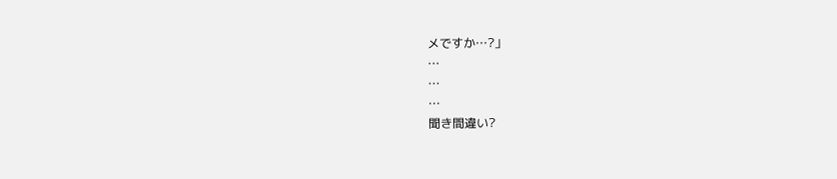メですか…?」
…
…
…
聞き間違い?